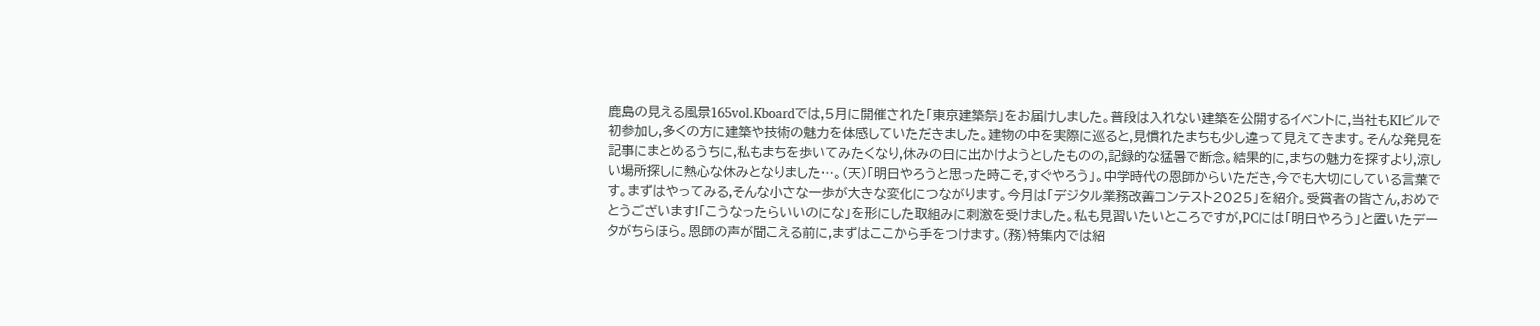鹿島の見える風景165vol.Kboardでは,5月に開催された「東京建築祭」をお届けしました。普段は入れない建築を公開するイベントに,当社もKIビルで初参加し,多くの方に建築や技術の魅力を体感していただきました。建物の中を実際に巡ると,見慣れたまちも少し違って見えてきます。そんな発見を記事にまとめるうちに,私もまちを歩いてみたくなり,休みの日に出かけようとしたものの,記録的な猛暑で断念。結果的に,まちの魅力を探すより,涼しい場所探しに熱心な休みとなりました…。(天)「明日やろうと思った時こそ,すぐやろう」。中学時代の恩師からいただき,今でも大切にしている言葉です。まずはやってみる,そんな小さな一歩が大きな変化につながります。今月は「デジタル業務改善コンテスト2025」を紹介。受賞者の皆さん,おめでとうございます!「こうなったらいいのにな」を形にした取組みに刺激を受けました。私も見習いたいところですが,PCには「明日やろう」と置いたデータがちらほら。恩師の声が聞こえる前に,まずはここから手をつけます。(務)特集内では紹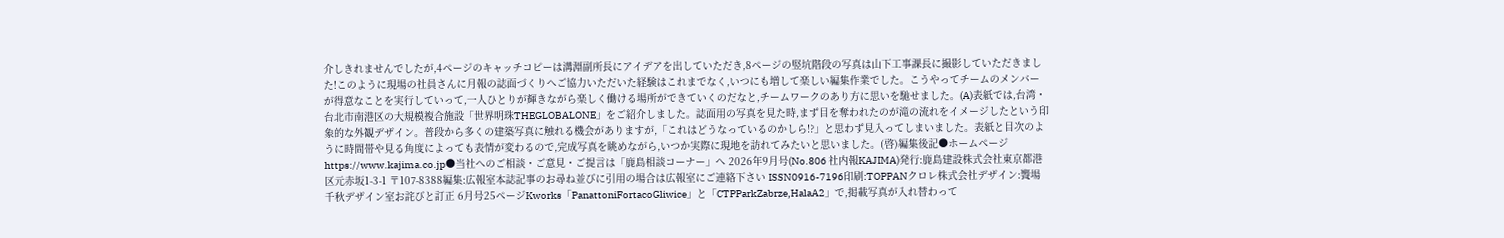介しきれませんでしたが,4ページのキャッチコピーは溝淵副所長にアイデアを出していただき,8ページの竪坑階段の写真は山下工事課長に撮影していただきました!このように現場の社員さんに月報の誌面づくりへご協力いただいた経験はこれまでなく,いつにも増して楽しい編集作業でした。こうやってチームのメンバーが得意なことを実行していって,一人ひとりが輝きながら楽しく働ける場所ができていくのだなと,チームワークのあり方に思いを馳せました。(A)表紙では,台湾・台北市南港区の大規模複合施設「世界明珠THEGLOBALONE」をご紹介しました。誌面用の写真を見た時,まず目を奪われたのが滝の流れをイメージしたという印象的な外観デザイン。普段から多くの建築写真に触れる機会がありますが,「これはどうなっているのかしら!?」と思わず見入ってしまいました。表紙と目次のように時間帯や見る角度によっても表情が変わるので,完成写真を眺めながら,いつか実際に現地を訪れてみたいと思いました。(啓)編集後記●ホームページhttps://www.kajima.co.jp●当社へのご相談・ご意見・ご提言は「鹿島相談コーナー」へ 2026年9月号(No.806 社内報KAJIMA)発行:鹿島建設株式会社東京都港区元赤坂1-3-1 〒107-8388編集:広報室本誌記事のお尋ね並びに引用の場合は広報室にご連絡下さい ISSN0916-7196印刷:TOPPANクロレ株式会社デザイン:饗場千秋デザイン室お詫びと訂正 6月号25ページKworks「PanattoniFortacoGliwice」と「CTPParkZabrze,HalaA2」で,掲載写真が入れ替わって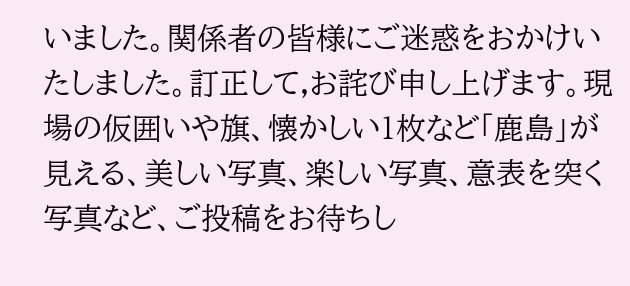いました。関係者の皆様にご迷惑をおかけいたしました。訂正して,お詫び申し上げます。現場の仮囲いや旗、懐かしい1枚など「鹿島」が見える、美しい写真、楽しい写真、意表を突く写真など、ご投稿をお待ちし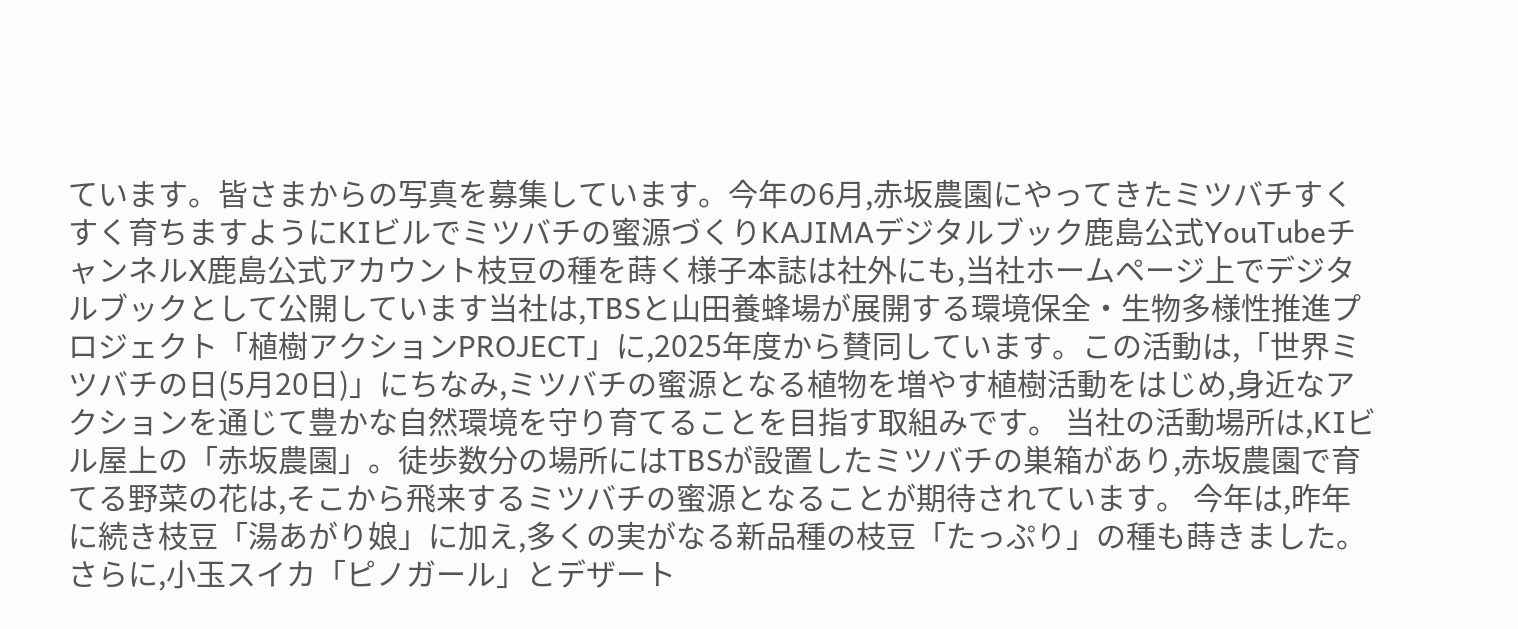ています。皆さまからの写真を募集しています。今年の6月,赤坂農園にやってきたミツバチすくすく育ちますようにKIビルでミツバチの蜜源づくりKAJIMAデジタルブック鹿島公式YouTubeチャンネルX鹿島公式アカウント枝豆の種を蒔く様子本誌は社外にも,当社ホームページ上でデジタルブックとして公開しています当社は,TBSと山田養蜂場が展開する環境保全・生物多様性推進プロジェクト「植樹アクションPROJECT」に,2025年度から賛同しています。この活動は,「世界ミツバチの日(5月20日)」にちなみ,ミツバチの蜜源となる植物を増やす植樹活動をはじめ,身近なアクションを通じて豊かな自然環境を守り育てることを目指す取組みです。 当社の活動場所は,KIビル屋上の「赤坂農園」。徒歩数分の場所にはTBSが設置したミツバチの巣箱があり,赤坂農園で育てる野菜の花は,そこから飛来するミツバチの蜜源となることが期待されています。 今年は,昨年に続き枝豆「湯あがり娘」に加え,多くの実がなる新品種の枝豆「たっぷり」の種も蒔きました。さらに,小玉スイカ「ピノガール」とデザート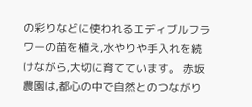の彩りなどに使われるエディブルフラワーの苗を植え,水やりや手入れを続けながら,大切に育てています。 赤坂農園は,都心の中で自然とのつながり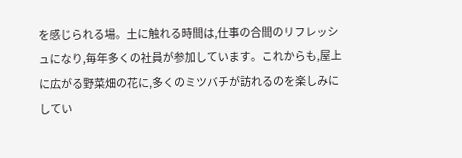を感じられる場。土に触れる時間は,仕事の合間のリフレッシュになり,毎年多くの社員が参加しています。これからも,屋上に広がる野菜畑の花に,多くのミツバチが訪れるのを楽しみにしてい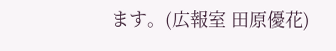ます。(広報室 田原優花)